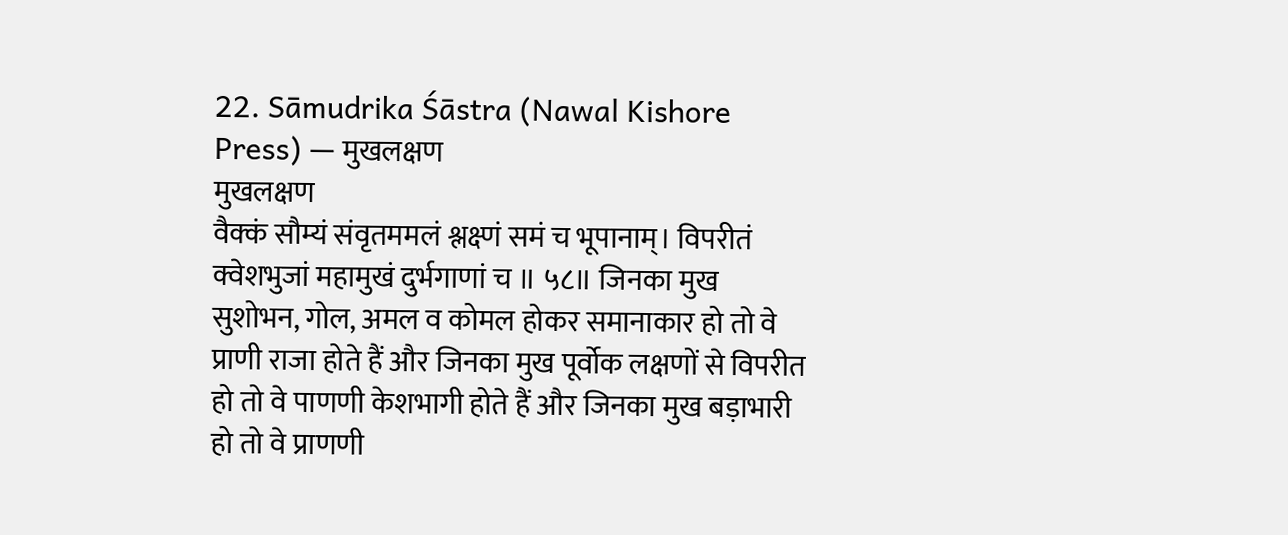22. Sāmudrika Śāstra (Nawal Kishore Press) — मुखलक्षण
मुखलक्षण
वैक्कं सौम्यं संवृतममलं श्लक्ष्णं समं च भूपानाम्। विपरीतं क्वेशभुजां महामुखं दुर्भगाणां च ॥ ५८॥ जिनका मुख सुशोभन, गोल, अमल व कोमल होकर समानाकार हो तो वे प्राणी राजा होते हैं और जिनका मुख पूर्वोक लक्षणों से विपरीत हो तो वे पाणणी केशभागी होते हैं और जिनका मुख बड़ाभारी हो तो वे प्राणणी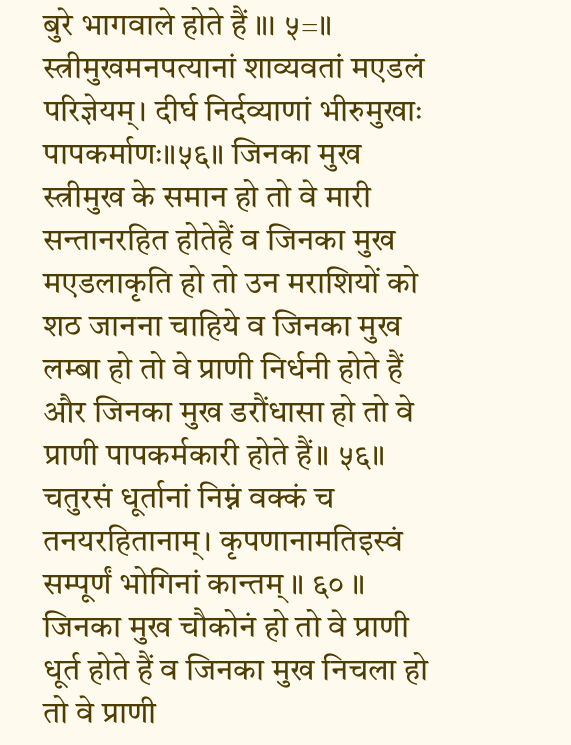बुरे भागवाले होते हैं ॥। ५=॥ स्त्रीमुखमनपत्यानां शाव्यवतां मएडलं परिज्ञेयम्। दीर्घ निर्दव्याणां भीरुमुखाः पापकर्माणः॥५६॥ जिनका मुख स्त्रीमुख के समान हो तो वे मारी सन्तानरहित होतेहैं व जिनका मुख मएडलाकृति हो तो उन मराशियों को शठ जानना चाहिये व जिनका मुख लम्बा हो तो वे प्राणी निर्धनी होते हैं और जिनका मुख डरौंधासा हो तो वे प्राणी पापकर्मकारी होते हैं॥ ५६॥ चतुरसं धूर्तानां निम्नं वक्कं च तनयरहितानाम्। कृपणानामतिइस्वं सम्पूर्णं भोगिनां कान्तम् ॥ ६० ॥ जिनका मुख चौकोनं हो तो वे प्राणी धूर्त होते हैं व जिनका मुख निचला हो तो वे प्राणी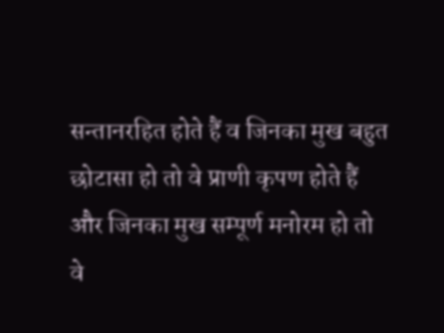सन्तानरहित होते हैं व जिनका मुख बहुत छोटासा हो तो वे प्राणी कृपण होते हैं और जिनका मुख सम्पूर्ण मनोरम हो तो वे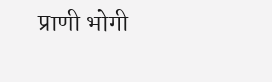प्राणी भोगी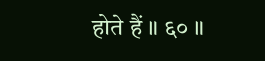होते हैं ॥ ६० ॥